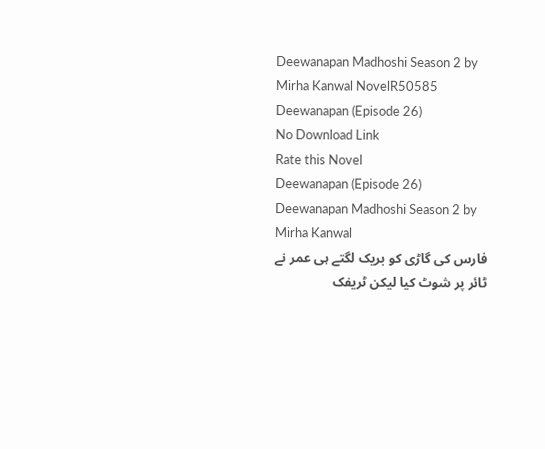Deewanapan Madhoshi Season 2 by Mirha Kanwal NovelR50585 Deewanapan (Episode 26)
No Download Link
Rate this Novel
Deewanapan (Episode 26)
Deewanapan Madhoshi Season 2 by Mirha Kanwal
فارس کی گاڑی کو بریک لگتے ہی عمر نے ٹائر پر شوٹ کیا لیکن ٹریفک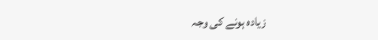زیادہ ہونے کی وجہ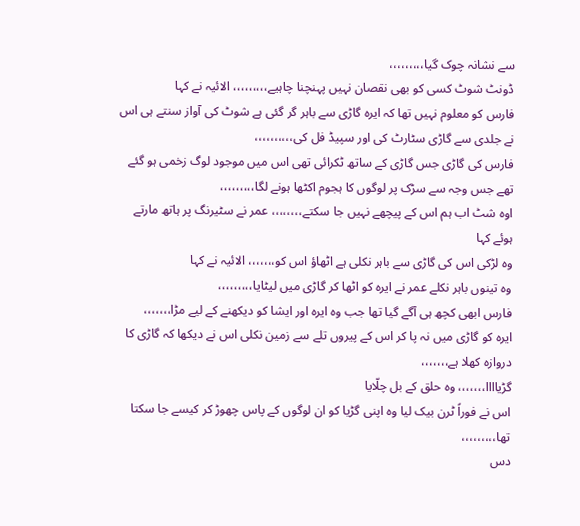سے نشانہ چوک گیا،،،،،،،،،
ڈونٹ شوٹ کسی کو بھی نقصان نہیں پہنچنا چاہیے،،،،،،،،، الائیہ نے کہا
فارس کو معلوم نہیں تھا کہ ایرہ گاڑی سے باہر گر گئی ہے شوٹ کی آواز سنتے ہی اس نے جلدی سے گاڑی سٹارٹ کی اور سپیڈ فل کی،،،،،،،،،،
فارس کی گاڑی جس گاڑی کے ساتھ ٹکرائی تھی اس میں موجود لوگ زخمی ہو گئے تھے جس وجہ سے سڑک پر لوگوں کا ہجوم اکٹھا ہونے لگا،،،،،،،،،
اوہ شٹ اب ہم اس کے پیچھے نہیں جا سکتے،،،،،،،، عمر نے سٹیرنگ پر ہاتھ مارتے ہوئے کہا
وہ لڑکی اس کی گاڑی سے باہر نکلی ہے اٹھاؤ اس کو،،،،،،، الائیہ نے کہا
وہ تینوں باہر نکلے عمر نے ایرہ کو اٹھا کر گاڑی میں لیٹایا،،،،،،،،،
فارس ابھی کچھ ہی آگے گیا تھا جب وہ ایرہ اور ایشا کو دیکھنے کے لیے مڑا،،،،،،،
ایرہ کو گاڑی میں نہ پا کر اس کے پیروں تلے سے زمین نکلی اس نے دیکھا کہ گاڑی کا دروازہ کھلا ہے،،،،،،،
گڑیاااا،،،،،،، وہ حلق کے بل چلّایا
اس نے فوراً ٹرن بیک لیا وہ اپنی گڑیا کو ان لوگوں کے پاس چھوڑ کر کیسے جا سکتا تھا،،،،،،،،،
دس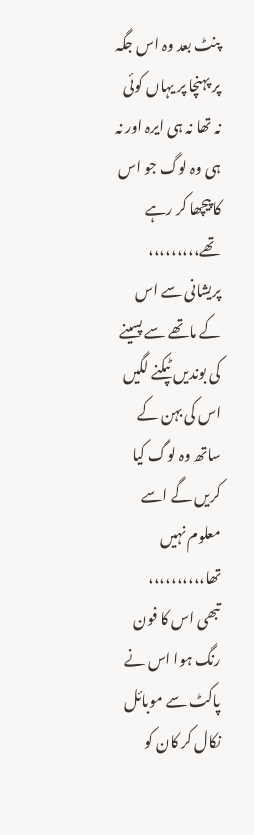پنٹ بعد وہ اس جگہ پر پہنچا پر یہاں کوئی نہ تھا نہ ہی ایرہ اور نہ ہی وہ لوگ جو اس کا پیچھا کر رہے تھے،،،،،،،،،
پریشانی سے اس کے ماتھے سے پسینے کی بوندیں ٹپکنے لگیں اس کی بہن کے ساتھ وہ لوگ کیا کریں گے اسے معلوم نہیں تھا،،،،،،،،،،
تبھی اس کا فون رنگ ہوا اس نے پاکٹ سے موبائل نکال کر کان کو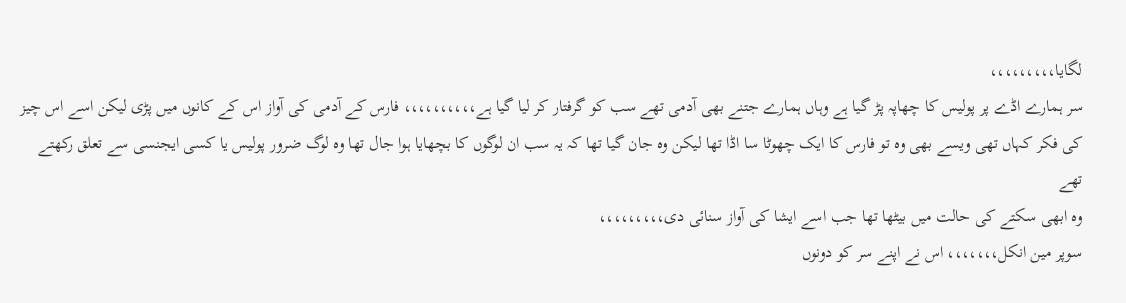لگایا،،،،،،،،،
سر ہمارے اڈے پر پولیس کا چھاپہ پڑ گیا ہے وہاں ہمارے جتنے بھی آدمی تھے سب کو گرفتار کر لیا گیا ہے،،،،،،،،،، فارس کے آدمی کی آواز اس کے کانوں میں پڑی لیکن اسے اس چیز کی فکر کہاں تھی ویسے بھی وہ تو فارس کا ایک چھوٹا سا اڈا تھا لیکن وہ جان گیا تھا کہ یہ سب ان لوگوں کا بچھایا ہوا جال تھا وہ لوگ ضرور پولیس یا کسی ایجنسی سے تعلق رکھتے تھے
وہ ابھی سکتے کی حالت میں بیٹھا تھا جب اسے ایشا کی آواز سنائی دی،،،،،،،،،
سوپر مین انکل،،،،،،، اس نے اپنے سر کو دونوں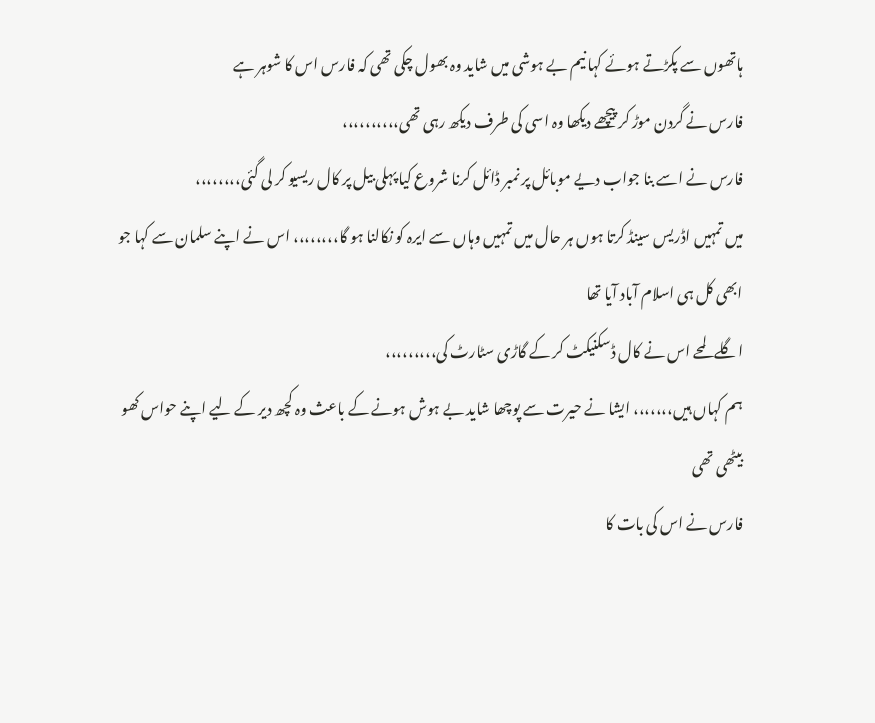ہاتھوں سے پکڑتے ہوئے کہا نیم بے ہوشی میں شاید وہ بھول چکی تھی کہ فارس اس کا شوہر ہے
فارس نے گردن موڑ کر پیچھے دیکھا وہ اسی کی طرف دیکھ رہی تھی،،،،،،،،،،
فارس نے اسے بنا جواب دیے موبائل پر نمبر ڈائل کرنا شروع کیا پہلی بیل پر کال ریسیو کر لی گئی،،،،،،،،
میں تمہیں اڈریس سینڈ کرتا ہوں ہر حال میں تمہیں وہاں سے ایرہ کو نکالنا ہو گا،،،،،،،، اس نے اپنے سلمان سے کہا جو ابھی کل ہی اسلام آباد آیا تھا
اگلے لمحے اس نے کال ڈسکنیکٹ کر کے گاڑی سٹارٹ کی،،،،،،،،،
ہم کہاں ہیں،،،،،،، ایشا نے حیرت سے پوچھا شاید بے ہوش ہونے کے باعث وہ کچھ دیر کے لیے اپنے حواس کھو بیٹھی تھی
فارس نے اس کی بات کا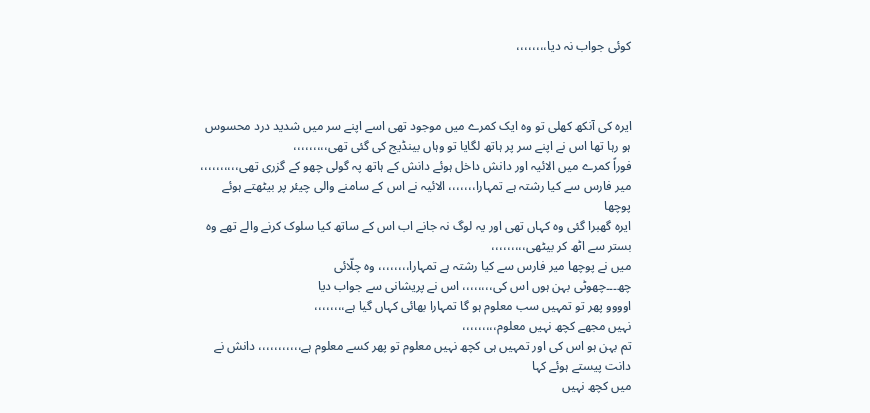کوئی جواب نہ دیا،،،،،،،،



ایرہ کی آنکھ کھلی تو وہ ایک کمرے میں موجود تھی اسے اپنے سر میں شدید درد محسوس ہو رہا تھا اس نے اپنے سر پر ہاتھ لگایا تو وہاں بینڈیج کی گئی تھی،،،،،،،،،
فوراً کمرے میں الائیہ اور دانش داخل ہوئے دانش کے ہاتھ پہ گولی چھو کے گزری تھی،،،،،،،،،،
میر فارس سے کیا رشتہ ہے تمہارا،،،،،،، الائیہ نے اس کے سامنے والی چیئر پر بیٹھتے ہوئے پوچھا
ایرہ گھبرا گئی وہ کہاں تھی اور یہ لوگ نہ جانے اب اس کے ساتھ کیا سلوک کرنے والے تھے وہ بستر سے اٹھ کر بیٹھی،،،،،،،،،
میں نے پوچھا میر فارس سے کیا رشتہ ہے تمہارا،،،،،،،، وہ چلّائی
چھ۔۔۔چھوٹی بہن ہوں اس کی،،،،،،،، اس نے پریشانی سے جواب دیا
اوووو پھر تو تمہیں سب معلوم ہو گا تمہارا بھائی کہاں گیا ہے،،،،،،،،
نہیں مجھے کچھ نہیں معلوم،،،،،،،،،
تم بہن ہو اس کی اور تمہیں ہی کچھ نہیں معلوم تو پھر کسے معلوم ہے،،،،،،،،،،، دانش نے دانت پیستے ہوئے کہا
میں کچھ نہیں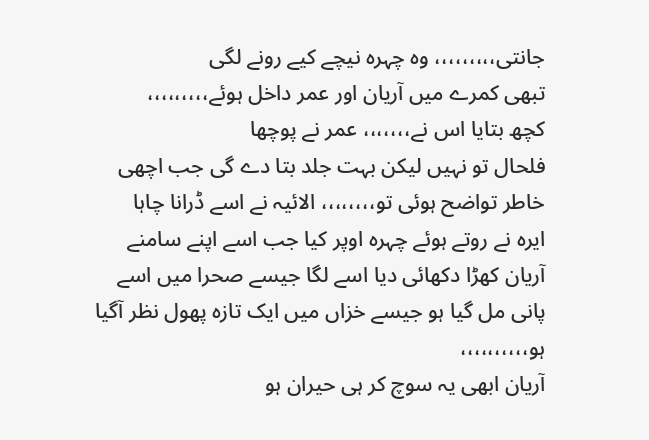جانتی،،،،،،،،، وہ چہرہ نیچے کیے رونے لگی
تبھی کمرے میں آریان اور عمر داخل ہوئے،،،،،،،،،
کچھ بتایا اس نے،،،،،،، عمر نے پوچھا
فلحال تو نہیں لیکن بہت جلد بتا دے گی جب اچھی خاطر تواضح ہوئی تو،،،،،،،، الائیہ نے اسے ڈرانا چاہا
ایرہ نے روتے ہوئے چہرہ اوپر کیا جب اسے اپنے سامنے آریان کھڑا دکھائی دیا اسے لگا جیسے صحرا میں اسے پانی مل گیا ہو جیسے خزاں میں ایک تازہ پھول نظر آگیا ہو،،،،،،،،،،
آریان ابھی یہ سوچ کر ہی حیران ہو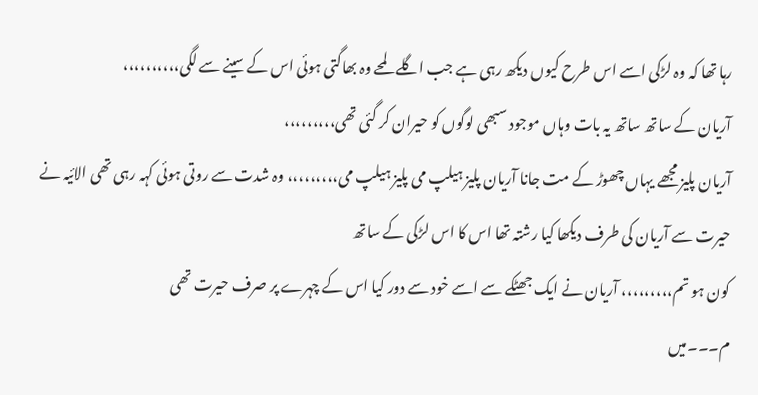رہا تھا کہ وہ لڑکی اسے اس طرح کیوں دیکھ رہی ہے جب اگلے لمحے وہ بھاگتی ہوئی اس کے سینے سے لگی،،،،،،،،،،
آریان کے ساتھ ساتھ یہ بات وہاں موجود سبھی لوگوں کو حیران کر گئی تھی،،،،،،،،،
آریان پلیز مجھے یہاں چھوڑ کے مت جانا آریان پلیز ہیلپ می پلیز ہیلپ می،،،،،،،،، وہ شدت سے روتی ہوئی کہہ رہی تھی الائیہ نے حیرت سے آریان کی طرف دیکھا کیا رشتہ تھا اس کا اس لڑکی کے ساتھ
کون ہو تم،،،،،،،،، آریان نے ایک جھٹکے سے اسے خود سے دور کیا اس کے چہرے پر صرف حیرت تھی
م۔۔۔میں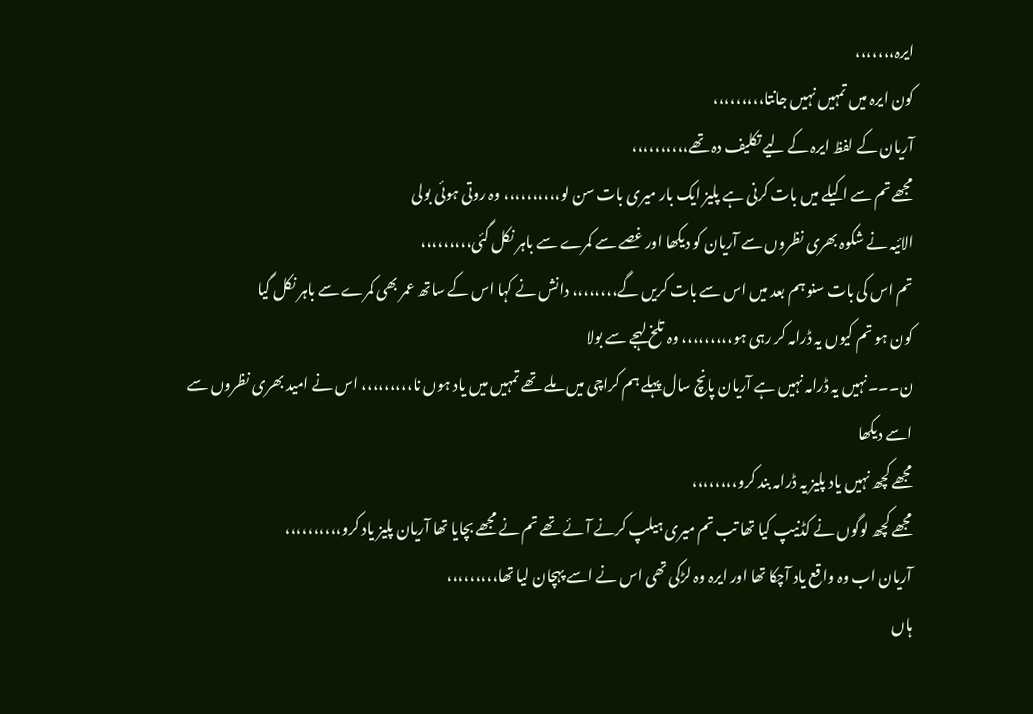ایرہ،،،،،،،
کون ایرہ میں تمہیں نہیں جانتا،،،،،،،،،
آریان کے لفظ ایرہ کے لیے تکلیف دہ تھے،،،،،،،،،،
مجھے تم سے اکیلے میں بات کرنی ہے پلیز ایک بار میری بات سن لو،،،،،،،،،، وہ روتی ہوئی بولی
الائیہ نے شکوہ بھری نظروں سے آریان کو دیکھا اور غصے سے کمرے سے باہر نکل گئی،،،،،،،،،
تم اس کی بات سنو ہم بعد میں اس سے بات کریں گے،،،،،،،، دانش نے کہا اس کے ساتھ عمر بھی کمرے سے باہر نکل گیا
کون ہو تم کیوں یہ ڈرامہ کر رہی ہو،،،،،،،،، وہ تلخ لہجے سے بولا
ن۔۔۔نہیں یہ ڈرامہ نہیں ہے آریان پانچ سال پہلے ہم کراچی میں ملے تھے تمہیں میں یاد ہوں نا،،،،،،،،، اس نے امید بھری نظروں سے اسے دیکھا
مجھے کچھ نہیں یاد پلیز یہ ڈرامہ بند کرو،،،،،،،،
مجھے کچھ لوگوں نے کڈنیپ کیا تھا تب تم میری ہیلپ کرنے آئے تھے تم نے مجھے بچایا تھا آریان پلیز یاد کرو،،،،،،،،،،
آریان اب وہ واقع یاد آچکا تھا اور ایرہ وہ لڑکی تھی اس نے اسے پہچان لیا تھا،،،،،،،،،
ہاں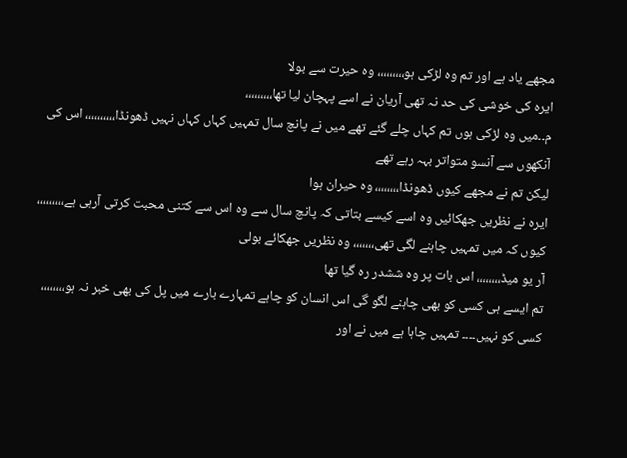مجھے یاد ہے اور تم وہ لڑکی ہو،،،،،،،،، وہ حیرت سے بولا
ایرہ کی خوشی کی حد نہ تھی آریان نے اسے پہچان لیا تھا،،،،،،،،،
م۔۔میں وہ لڑکی ہوں تم کہاں چلے گئے تھے میں نے پانچ سال تمہیں کہاں کہاں نہیں ڈھونڈا،،،،،،،،،، اس کی آنکھوں سے آنسو متواتر بہہ رہے تھے
لیکن تم نے مجھے کیوں ڈھونڈا،،،،،،،، وہ حیران ہوا
ایرہ نے نظریں جھکائیں وہ اسے کیسے بتاتی کہ پانچ سال سے وہ اس سے کتنی محبت کرتی آرہی ہے،،،،،،،،،
کیوں کہ میں تمہیں چاہنے لگی تھی،،،،،،، وہ نظریں جھکائے بولی
آر یو میڈ،،،،،،،، اس بات پر وہ ششدر رہ گیا تھا
تم ایسے ہی کسی کو بھی چاہنے لگو گی اس انسان کو چاہے تمہارے بارے میں پل کی بھی خبر نہ ہو،،،،،،،،
کسی کو نہیں۔۔۔۔ تمہیں چاہا ہے میں نے اور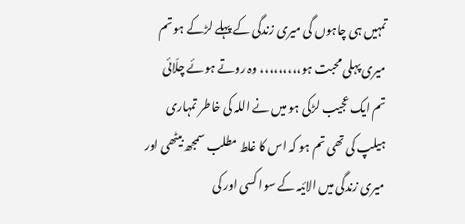تمہیں ہی چاہوں گی میری زندگی کے پہلے لڑکے ہو تم میری پہلی محبت ہو،،،،،،،،، وہ روتے ہوئے چلّائی
تم ایک عجیب لڑکی ہو میں نے اللہ کی خاطر تمہاری ہیلپ کی تھی تم ہو کہ اس کا غلط مطلب سمجھ بیٹھی اور میری زندگی میں الائیہ کے سوا کسی اور کی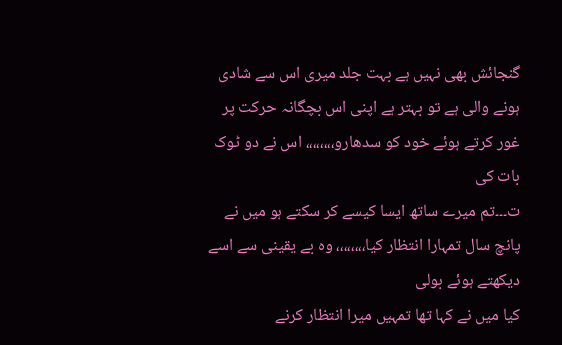گنجائش بھی نہیں ہے بہت جلد میری اس سے شادی ہونے والی ہے تو بہتر ہے اپنی اس بچگانہ حرکت پر غور کرتے ہوئے خود کو سدھارو،،،،،،،، اس نے دو ٹوک بات کی
ت۔۔۔تم میرے ساتھ ایسا کیسے کر سکتے ہو میں نے پانچ سال تمہارا انتظار کیا،،،،،،،، وہ بے یقینی سے اسے دیکھتے ہوئے بولی
کیا میں نے کہا تھا تمہیں میرا انتظار کرنے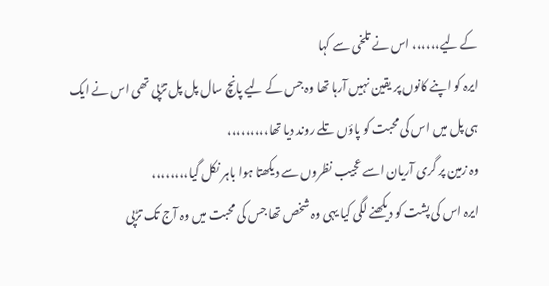کے لیے،،،،،، اس نے تلخی سے کہا
ایرہ کو اپنے کانوں پر یقین نہیں آرہا تھا وہ جس کے لیے پانچ سال پل پل تڑپی تھی اس نے ایک ہی پل میں اس کی محبت کو پاؤں تلے روند دیا تھا،،،،،،،،،
وہ زمین پر گری آریان اسے عجیب نظروں سے دیکھتا ہوا باہر نکل گیا،،،،،،،،
ایرہ اس کی پشت کو دیکھنے لگی کیا یہی وہ شخص تھا جس کی محبت میں وہ آج تک تڑپی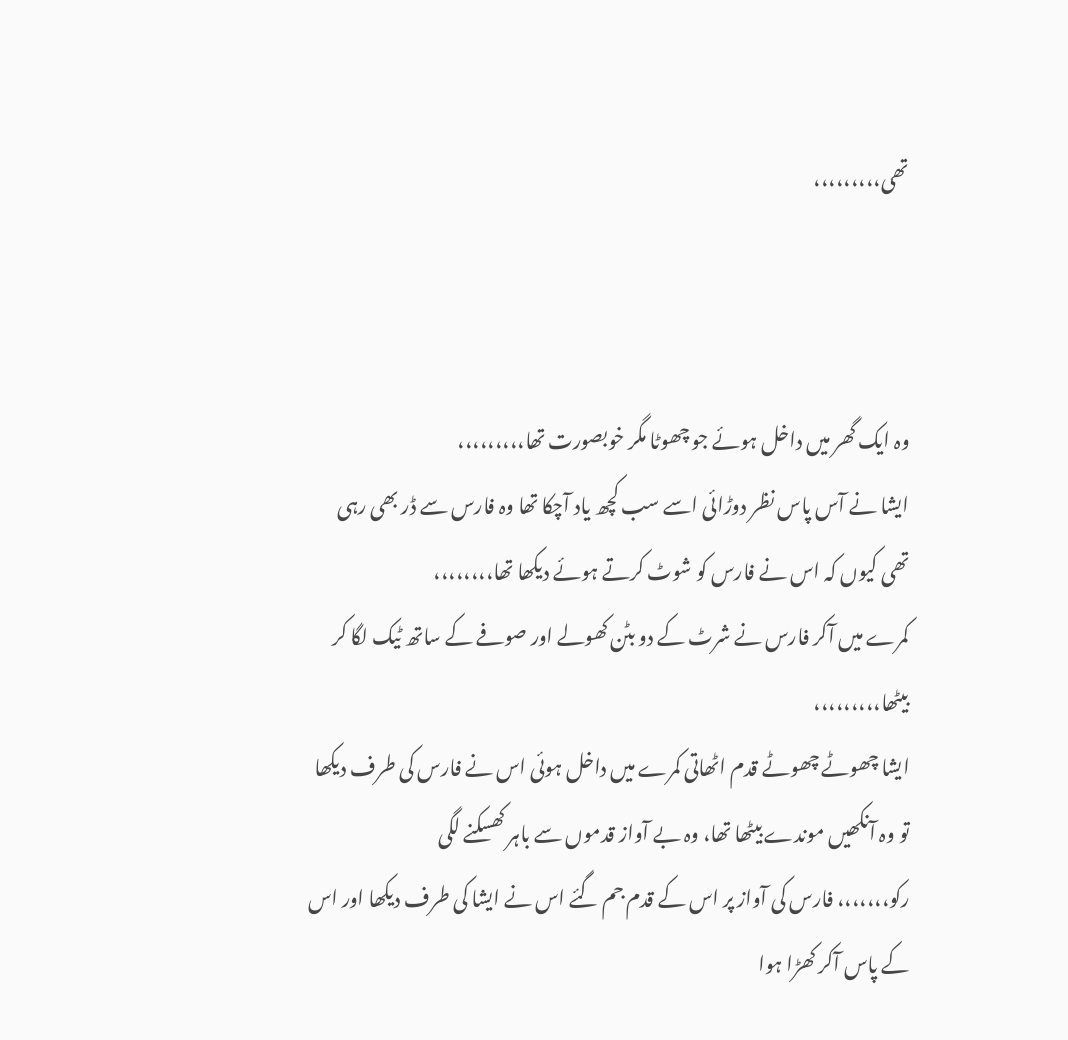تھی،،،،،،،،،



وہ ایک گھر میں داخل ہوئے جو چھوٹا مگر خوبصورت تھا،،،،،،،،،
ایشا نے آس پاس نظر دوڑائی اسے سب کچھ یاد آچکا تھا وہ فارس سے ڈر بھی رہی تھی کیوں کہ اس نے فارس کو شوٹ کرتے ہوئے دیکھا تھا،،،،،،،،
کمرے میں آکر فارس نے شرٹ کے دو بٹن کھولے اور صوفے کے ساتھ ٹیک لگا کر بیٹھا،،،،،،،،،
ایشا چھوٹے چھوٹے قدم اٹھاتی کمرے میں داخل ہوئی اس نے فارس کی طرف دیکھا تو وہ آنکھیں موندے بیٹھا تھا، وہ بے آواز قدموں سے باہر کھسکنے لگی
رکو،،،،،،، فارس کی آواز پر اس کے قدم جم گئے اس نے ایشا کی طرف دیکھا اور اس کے پاس آکر کھڑا ہوا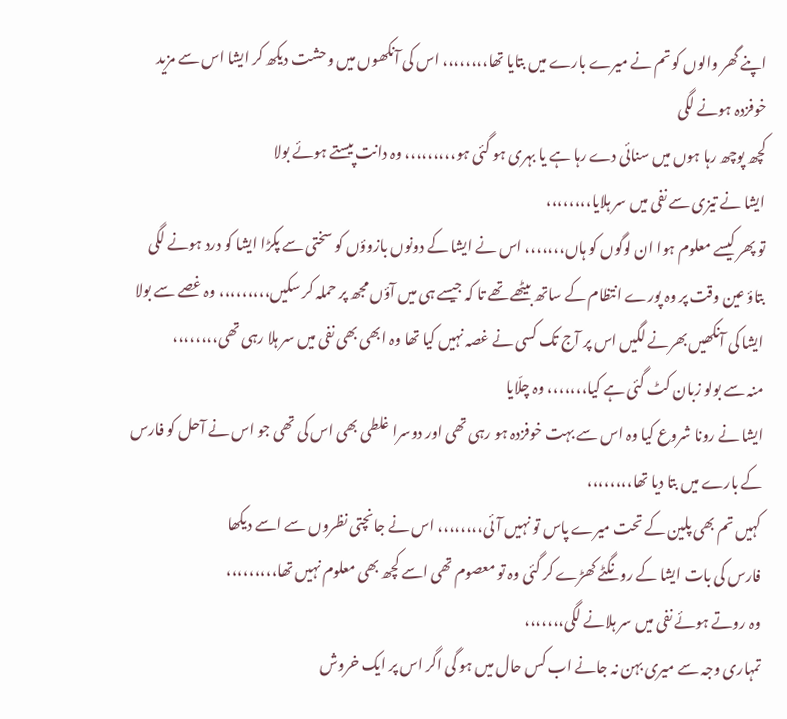اپنے گھر والوں کو تم نے میرے بارے میں بتایا تھا،،،،،،،، اس کی آنکھوں میں وحشت دیکھ کر ایشا اس سے مزید خوفزدہ ہونے لگی
کچھ پوچھ رہا ہوں میں سنائی دے رہا ہے یا بہری ہو گئی ہو،،،،،،،،، وہ دانت پیستے ہوئے بولا
ایشا نے تیزی سے نفی میں سر ہلایا،،،،،،،،
تو پھر کیسے معلوم ہوا ان لوگوں کو ہاں،،،،،،، اس نے ایشا کے دونوں بازوؤں کو سختی سے پکڑا ایشا کو درد ہونے لگی
بتاؤ عین وقت پر وہ پورے انتظام کے ساتھ بیٹھے تھے تا کہ جیسے ہی میں آؤں مجھ پر حملہ کر سکیں،،،،،،،،، وہ غصے سے بولا
ایشا کی آنکھیں بھرنے لگیں اس پر آج تک کسی نے غصہ نہیں کیا تھا وہ ابھی بھی نفی میں سر ہلا رہی تھی،،،،،،،،
منہ سے بولو زبان کٹ گئی ہے کیا،،،،،،، وہ چلّایا
ایشا نے رونا شروع کیا وہ اس سے بہت خوفزدہ ہو رہی تھی اور دوسرا غلطی بھی اس کی تھی جو اس نے آحل کو فارس کے بارے میں بتا دیا تھا،،،،،،،،
کہیں تم بھی پلین کے تحت میرے پاس تو نہیں آئی،،،،،،،، اس نے جانچتی نظروں سے اسے دیکھا
فارس کی بات ایشا کے رونگٹے کھڑے کر گئی وہ تو معصوم تھی اسے کچھ بھی معلوم نہیں تھا،،،،،،،،،
وہ روتے ہوئے نفی میں سر ہلانے لگی،،،،،،،
تمہاری وجہ سے میری بہن نہ جانے اب کس حال میں ہو گی اگر اس پر ایک خروش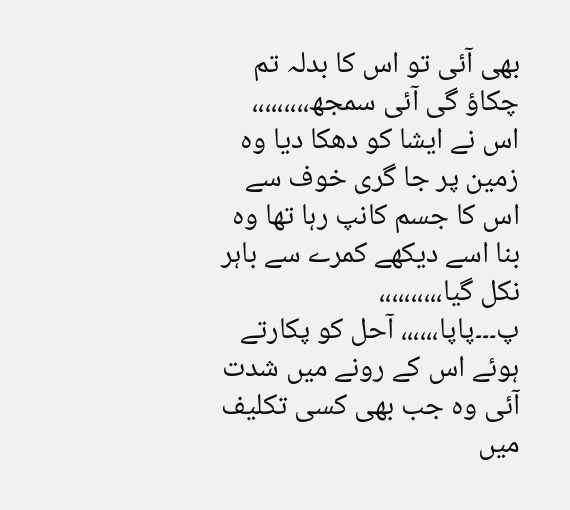بھی آئی تو اس کا بدلہ تم چکاؤ گی آئی سمجھ،،،،،،،،،
اس نے ایشا کو دھکا دیا وہ زمین پر جا گری خوف سے اس کا جسم کانپ رہا تھا وہ بنا اسے دیکھے کمرے سے باہر نکل گیا،،،،،،،،،،
پ۔۔۔پاپا،،،،،، آحل کو پکارتے ہوئے اس کے رونے میں شدت آئی وہ جب بھی کسی تکلیف میں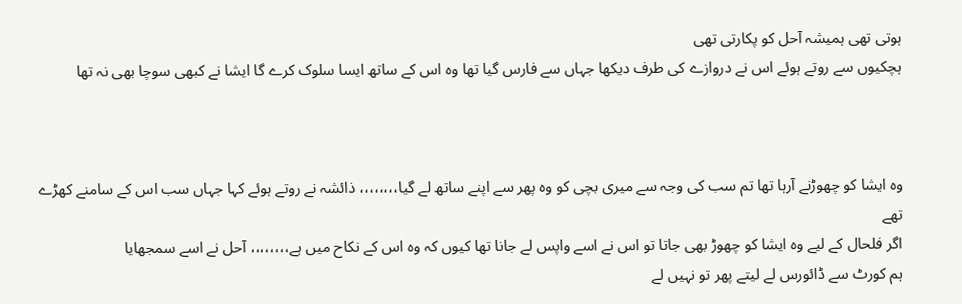ہوتی تھی ہمیشہ آحل کو پکارتی تھی
ہچکیوں سے روتے ہوئے اس نے دروازے کی طرف دیکھا جہاں سے فارس گیا تھا وہ اس کے ساتھ ایسا سلوک کرے گا ایشا نے کبھی سوچا بھی نہ تھا



وہ ایشا کو چھوڑنے آرہا تھا تم سب کی وجہ سے میری بچی کو وہ پھر سے اپنے ساتھ لے گیا،،،،،،،، ذائشہ نے روتے ہوئے کہا جہاں سب اس کے سامنے کھڑے تھے
اگر فلحال کے لیے وہ ایشا کو چھوڑ بھی جاتا تو اس نے اسے واپس لے جانا تھا کیوں کہ وہ اس کے نکاح میں ہے،،،،،،،، آحل نے اسے سمجھایا
ہم کورٹ سے ڈائورس لے لیتے پھر تو نہیں لے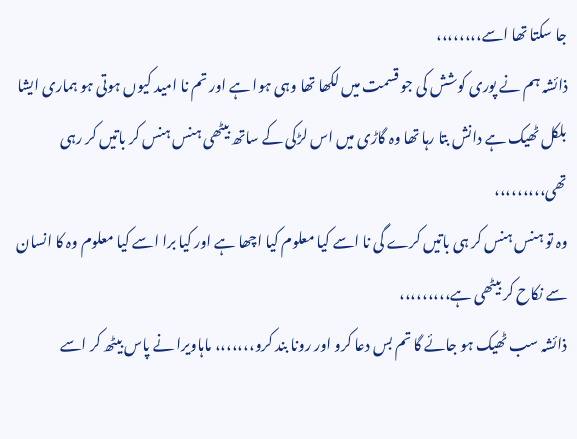جا سکتا تھا اسے،،،،،،،،
ذائشہ ہم نے پوری کوشش کی جو قسمت میں لکھا تھا وہی ہوا ہے اور تم نا امید کیوں ہوتی ہو ہماری ایشا بلکل ٹھیک ہے دانش بتا رہا تھا وہ گاڑی میں اس لڑکی کے ساتھ بیٹھی ہنس ہنس کر باتیں کر رہی تھی،،،،،،،،،
وہ تو ہنس ہنس کر ہی باتیں کرے گی نا اسے کیا معلوم کیا اچھا ہے اور کیا برا اسے کیا معلوم وہ کا انسان سے نکاح کر بیٹھی ہے،،،،،،،،،
ذائشہ سب ٹھیک ہو جائے گا تم بس دعا کرو اور رونا بند کرو،،،،،،، ماہاویرا نے پاس بیٹھ کر اسے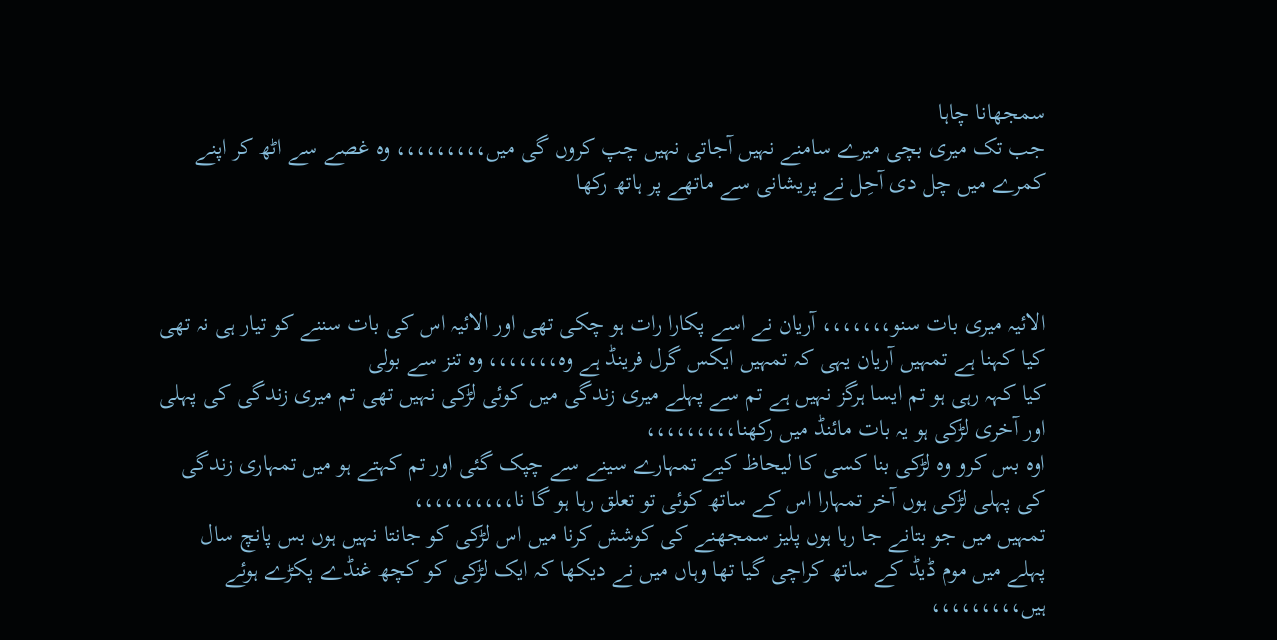سمجھانا چاہا
جب تک میری بچی میرے سامنے نہیں آجاتی نہیں چپ کروں گی میں،،،،،،،،، وہ غصے سے اٹھ کر اپنے کمرے میں چل دی آحِل نے پریشانی سے ماتھے پر ہاتھ رکھا



الائیہ میری بات سنو،،،،،،، آریان نے اسے پکارا رات ہو چکی تھی اور الائیہ اس کی بات سننے کو تیار ہی نہ تھی
کیا کہنا ہے تمہیں آریان یہی کہ تمہیں ایکس گرل فرینڈ ہے وہ،،،،،،، وہ تنز سے بولی
کیا کہہ رہی ہو تم ایسا ہرگز نہیں ہے تم سے پہلے میری زندگی میں کوئی لڑکی نہیں تھی تم میری زندگی کی پہلی اور آخری لڑکی ہو یہ بات مائنڈ میں رکھنا،،،،،،،،،
اوہ بس کرو وہ لڑکی بنا کسی کا لیحاظ کیے تمہارے سینے سے چپک گئی اور تم کہتے ہو میں تمہاری زندگی کی پہلی لڑکی ہوں آخر تمہارا اس کے ساتھ کوئی تو تعلق رہا ہو گا نا،،،،،،،،،،
تمہیں میں جو بتانے جا رہا ہوں پلیز سمجھنے کی کوشش کرنا میں اس لڑکی کو جانتا نہیں ہوں بس پانچ سال پہلے میں موم ڈیڈ کے ساتھ کراچی گیا تھا وہاں میں نے دیکھا کہ ایک لڑکی کو کچھ غنڈے پکڑے ہوئے ہیں،،،،،،،،،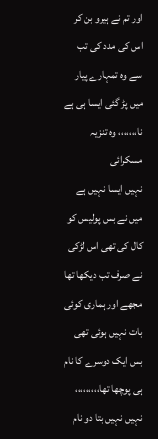اور تم نے ہیرو بن کر اس کی مدد کی تب سے وہ تمہارے پیار میں پڑ گئی ایسا ہی ہے نا،،،،،،، وہ تنزیہ مسکرائی
نہیں ایسا نہیں ہے میں نے بس پولیس کو کال کی تھی اس لڑکی نے صرف تب دیکھا تھا مجھے اور ہماری کوئی بات نہیں ہوئی تھی بس ایک دوسرے کا نام ہی پوچھا تھا،،،،،،،،،
نہیں نہیں بتا دو نام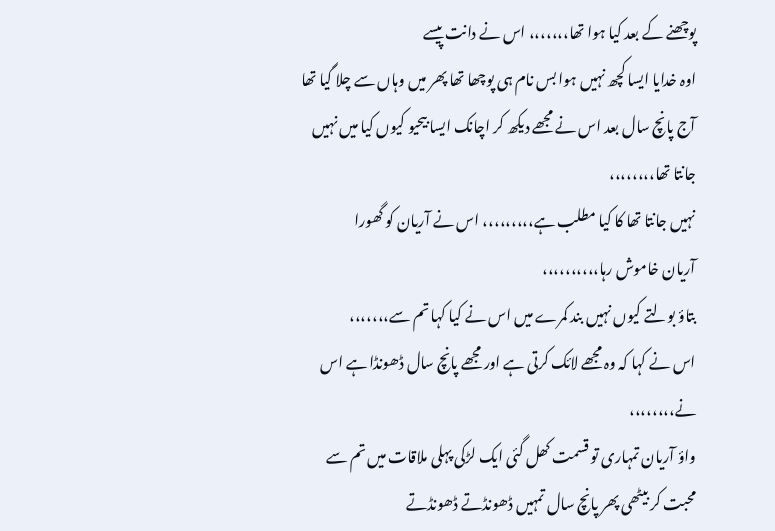پوچھنے کے بعد کیا ہوا تھا،،،،،،، اس نے دانت پیسے
اوہ خدایا ایسا کچھ نہیں ہوا بس نام ہی پوچھا تھا پھر میں وہاں سے چلا گیا تھا آج پانچ سال بعد اس نے مجھے دیکھ کر اچانک ایسا بیحیو کیوں کیا میں نہیں جانتا تھا،،،،،،،،
نہیں جانتا تھا کا کیا مطلب ہے،،،،،،،،، اس نے آریان کو گھورا
آریان خاموش رہا،،،،،،،،،،
بتاؤ بولتے کیوں نہیں بند کمرے میں اس نے کیا کہا تم سے،،،،،،،
اس نے کہا کہ وہ مجھے لائک کرتی ہے اور مجھے پانچ سال ڈھونڈا ہے اس نے،،،،،،،،
واؤ آریان تمہاری تو قسمت کھل گئی ایک لڑکی پہلی ملاقات میں تم سے محبت کر بیٹھی پھر پانچ سال تمہیں ڈھونڈتے ڈھونڈتے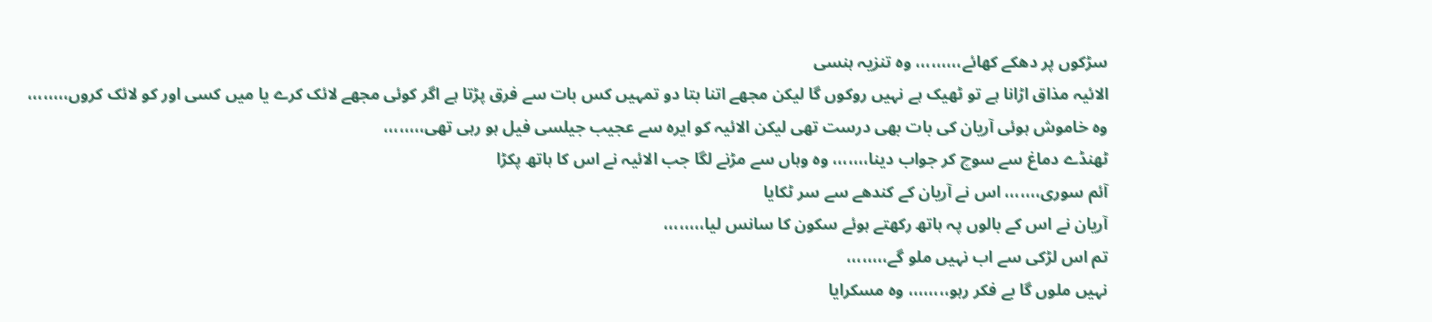سڑکوں پر دھکے کھائے،،،،،،،،، وہ تنزیہ ہنسی
الائیہ مذاق اڑانا ہے تو ٹھیک ہے نہیں روکوں گا لیکن مجھے اتنا بتا دو تمہیں کس بات سے فرق پڑتا ہے اگر کوئی مجھے لائک کرے یا میں کسی اور کو لائک کروں،،،،،،،،
وہ خاموش ہوئی آریان کی بات بھی درست تھی لیکن الائیہ کو ایرہ سے عجیب جیلسی فیل ہو رہی تھی،،،،،،،،
ٹھنڈے دماغ سے سوچ کر جواب دینا،،،،،،، وہ وہاں سے مڑنے لگا جب الائیہ نے اس کا ہاتھ پکڑا
آئم سوری،،،،،،، اس نے آریان کے کندھے سے سر ٹکایا
آریان نے اس کے بالوں پہ ہاتھ رکھتے ہوئے سکون کا سانس لیا،،،،،،،،
تم اس لڑکی سے اب نہیں ملو گے،،،،،،،،
نہیں ملوں گا بے فکر رہو،،،،،،،، وہ مسکرایا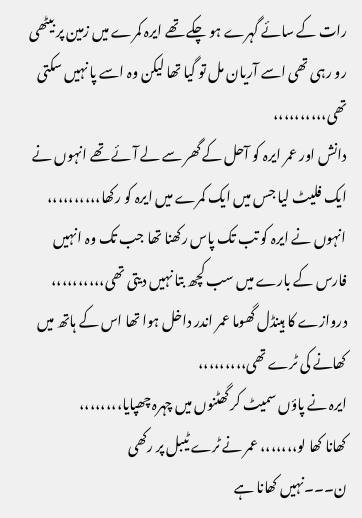رات کے سائے گہرے ہو چکے تھے ایرہ کمرے میں زمین پر بیٹھی رو رہی تھی اسے آریان مل تو گیا تھا لیکن وہ اسے پا نہیں سکتی تھی،،،،،،،،،،
دانش اور عمر ایرہ کو آحل کے گھر سے لے آئے تھے انہوں نے ایک فلیٹ لیا جس میں ایک کمرے میں ایرہ کو رکھا،،،،،،،،،،
انہوں نے ایرہ کو تب تک پاس رکھنا تھا جب تک وہ انہیں فارس کے بارے میں سب کچھ بتا نہیں دیتی تھی،،،،،،،،،،
دروازے کا ہینڈل گھوما عمر اندر داخل ہوا تھا اس کے ہاتھ میں کھانے کی ٹرے تھی،،،،،،،،،
ایرہ نے پاؤں سمیٹ کر گھٹنوں میں چہرہ چھپایا،،،،،،،،
کھانا کھا لو،،،،،،، عمر نے ٹرے ٹیبل پر رکھی
ن۔۔۔نہیں کھانا ہے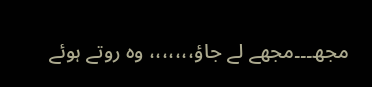مجھ۔۔۔مجھے لے جاؤ،،،،،،، وہ روتے ہوئے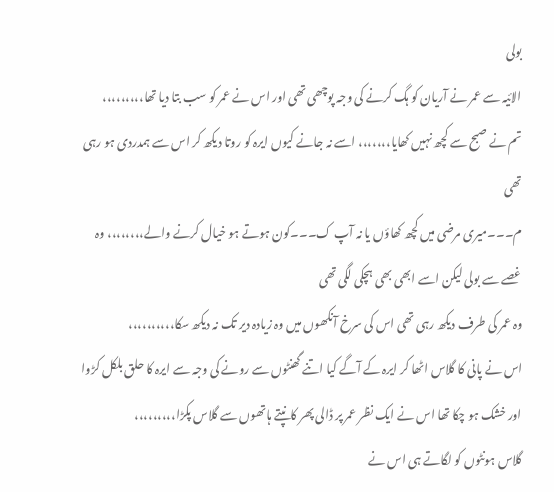بولی
الائیہ سے عمر نے آریان کو ہگ کرنے کی وجہ پوچھی تھی اور اس نے عمر کو سب بتا دیا تھا،،،،،،،،،
تم نے صبح سے کچھ نہیں کھایا،،،،،،، اسے نہ جانے کیوں ایرہ کو روتا دیکھ کر اس سے ہمدردی ہو رہی تھی
م۔۔۔میری مرضی میں کچھ کھاؤں یا نہ آپ ک۔۔۔کون ہوتے ہو خیال کرنے والے،،،،،،،، وہ غصے سے بولی لیکن اسے ابھی بھی ہچکی لگی تھی
وہ عمر کی طرف دیکھ رہی تھی اس کی سرخ آنکھوں میں وہ زیادہ دیر تک نہ دیکھ سکا،،،،،،،،،،
اس نے پانی کا گلاس اٹھا کر ایرہ کے آگے کیا اتنے گھنٹوں سے رونے کی وجہ سے ایرہ کا حلق بلکل کڑوا اور خشک ہو چکا تھا اس نے ایک نظر عمر پر ڈالی پھر کانپتے ہاتھوں سے گلاس پکڑا،،،،،،،،،
گلاس ہونٹوں کو لگاتے ہی اس نے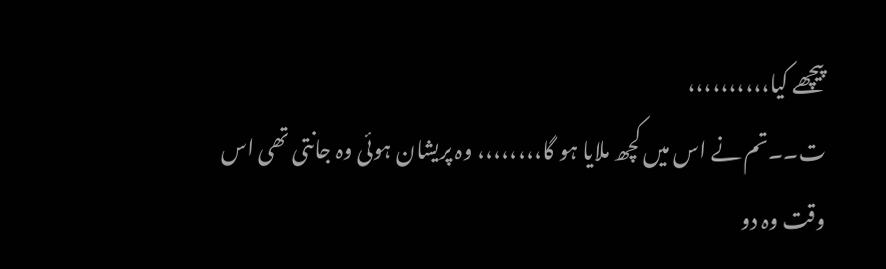پیچھے کیا،،،،،،،،،،
ت۔۔تم نے اس میں کچھ ملایا ہو گا،،،،،،،، وہ پریشان ہوئی وہ جانتی تھی اس وقت وہ دو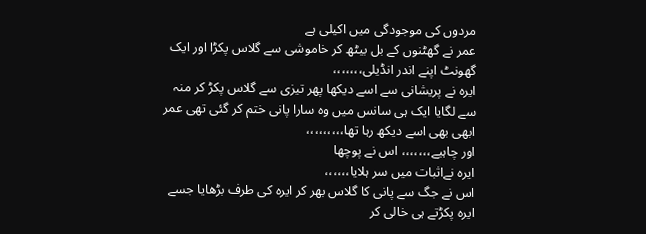مردوں کی موجودگی میں اکیلی ہے
عمر نے گھٹنوں کے بل بیٹھ کر خاموشی سے گلاس پکڑا اور ایک گھونٹ اپنے اندر انڈیلی،،،،،،،
ایرہ نے پریشانی سے اسے دیکھا پھر تیزی سے گلاس پکڑ کر منہ سے لگایا ایک ہی سانس میں وہ سارا پانی ختم کر گئی تھی عمر ابھی بھی اسے دیکھ رہا تھا،،،،،،،،،
اور چاہیے،،،،،،، اس نے پوچھا
ایرہ نےاثبات میں سر ہلایا،،،،،،
اس نے جگ سے پانی کا گلاس بھر کر ایرہ کی طرف بڑھایا جسے ایرہ پکڑتے ہی خالی کر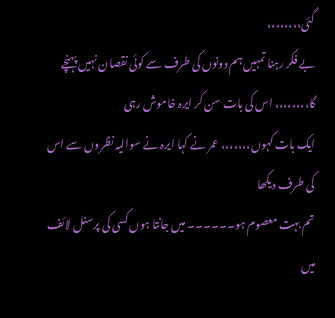گئی،،،،،،،،
بے فکر رہنا تمہیں ہم دونوں کی طرف سے کوئی نقصان نہیں پہنچے گا،،،،،،،، اس کی بات سن کر ایرہ خاموش رہی
ایک بات کہوں،،،،،،، عمر نے کہا ایرہ نے سوالیہ نظروں سے اس کی طرف دیکھا
تم بہت معصوم ہو۔۔۔۔۔۔ میں جانتا ہوں کسی کی پرسنل لائف میں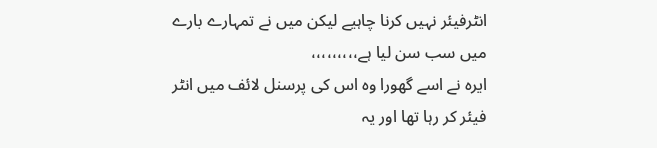انٹرفیئر نہیں کرنا چاہیے لیکن میں نے تمہارے بارے میں سب سن لیا ہے،،،،،،،،،
ایرہ نے اسے گھورا وہ اس کی پرسنل لائف میں انٹر فیئر کر رہا تھا اور یہ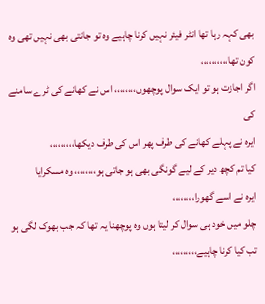بھی کہہ رہا تھا انٹر فیئر نہیں کرنا چاہیے وہ تو جانتی بھی نہیں تھی وہ کون تھا،،،،،،،،،،
اگر اجازت ہو تو ایک سوال پوچھوں،،،،،،،، اس نے کھانے کی ٹرے سامنے کی
ایرہ نے پہلے کھانے کی طرف پھر اس کی طرف دیکھا،،،،،،،،،
کیا تم کچھ دیر کے لیے گونگی بھی ہو جاتی ہو،،،،،،،، وہ مسکرایا
ایرہ نے اسے گھورا،،،،،،،،
چلو میں خود ہی سوال کر لیتا ہوں وہ پوچھنا یہ تھا کہ جب بھوک لگی ہو تب کیا کرنا چاہیے،،،،،،،،،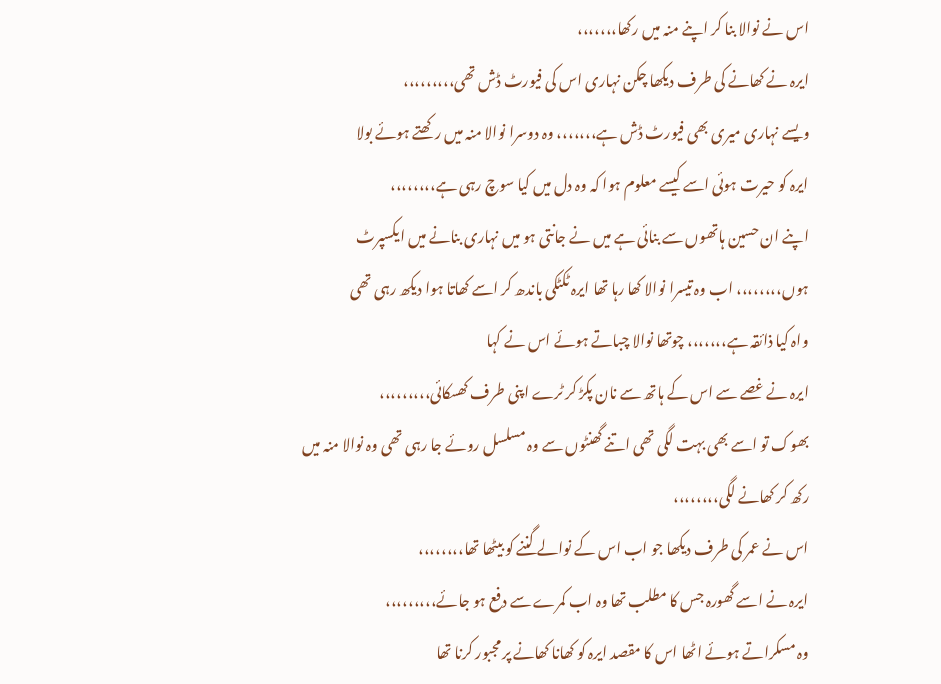اس نے نوالا بنا کر اپنے منہ میں رکھا،،،،،،،
ایرہ نے کھانے کی طرف دیکھا چکن نہاری اس کی فیورٹ ڈش تھی،،،،،،،،،
ویسے نہاری میری بھی فیورٹ ڈش ہے،،،،،،، وہ دوسرا نوالا منہ میں رکھتے ہوئے بولا
ایرہ کو حیرت ہوئی اسے کیسے معلوم ہوا کہ وہ دل میں کیا سوچ رہی ہے،،،،،،،،
اپنے ان حسین ہاتھوں سے بنائی ہے میں نے جانتی ہو میں نہاری بنانے میں ایکسپرٹ ہوں،،،،،،،، اب وہ تیسرا نوالا کھا رہا تھا ایرہ ٹکٹکی باندھ کر اسے کھاتا ہوا دیکھ رہی تھی
واہ کیا ذائقہ ہے،،،،،،، چوتھا نوالا چباتے ہوئے اس نے کہا
ایرہ نے غصے سے اس کے ہاتھ سے نان پکڑ کر ٹرے اپنی طرف کھسکائی،،،،،،،،،
بھوک تو اسے بھی بہت لگی تھی اتنے گھنٹوں سے وہ مسلسل روئے جا رہی تھی وہ نوالا منہ میں رکھ کر کھانے لگی،،،،،،،،
اس نے عمر کی طرف دیکھا جو اب اس کے نوالے گننے کو بیٹھا تھا،،،،،،،،
ایرہ نے اسے گھورہ جس کا مطلب تھا وہ اب کمرے سے دفع ہو جائے،،،،،،،،،
وہ مسکراتے ہوئے اٹھا اس کا مقصد ایرہ کو کھانا کھانے پر مجبور کرنا تھا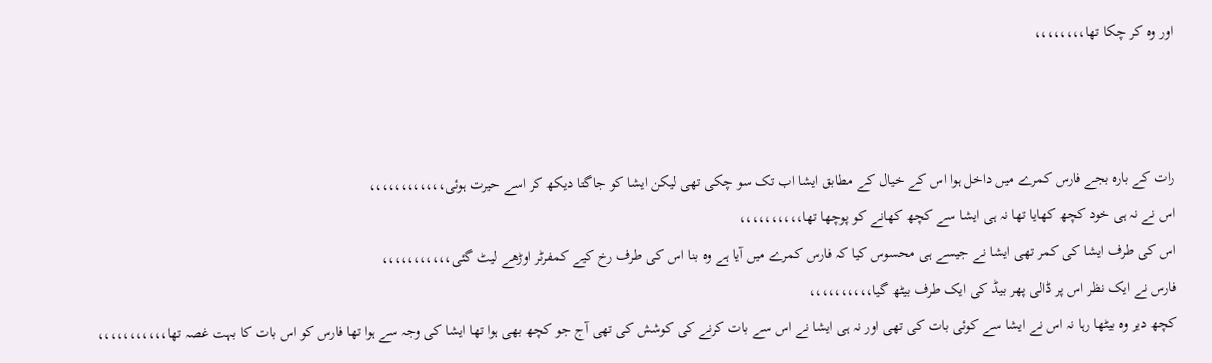اور وہ کر چکا تھا،،،،،،،،



رات کے بارہ بجے فارس کمرے میں داخل ہوا اس کے خیال کے مطابق ایشا اب تک سو چکی تھی لیکن ایشا کو جاگتا دیکھ کر اسے حیرت ہوئی،،،،،،،،،،،،
اس نے نہ ہی خود کچھ کھایا تھا نہ ہی ایشا سے کچھ کھانے کو پوچھا تھا،،،،،،،،،،
اس کی طرف ایشا کی کمر تھی ایشا نے جیسے ہی محسوس کیا کہ فارس کمرے میں آیا ہے وہ بنا اس کی طرف رخ کیے کمفرٹر اوڑھے لیٹ گئی،،،،،،،،،،،
فارس نے ایک نظر اس پر ڈالی پھر بیڈ کی ایک طرف بیٹھ گیا،،،،،،،،،،
کچھ دیر وہ بیٹھا رہا نہ اس نے ایشا سے کوئی بات کی تھی اور نہ ہی ایشا نے اس سے بات کرنے کی کوشش کی تھی آج جو کچھ بھی ہوا تھا ایشا کی وجہ سے ہوا تھا فارس کو اس بات کا بہت غصہ تھا،،،،،،،،،،،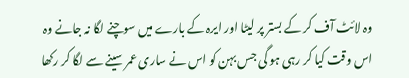وہ لائٹ آف کر کے بستر پر لیٹا اور ایرہ کے بارے میں سوچنے لگا نہ جانے وہ اس وقت کیا کر رہی ہو گی جس بہن کو اس نے ساری عمر سینے سے لگا کر رکھا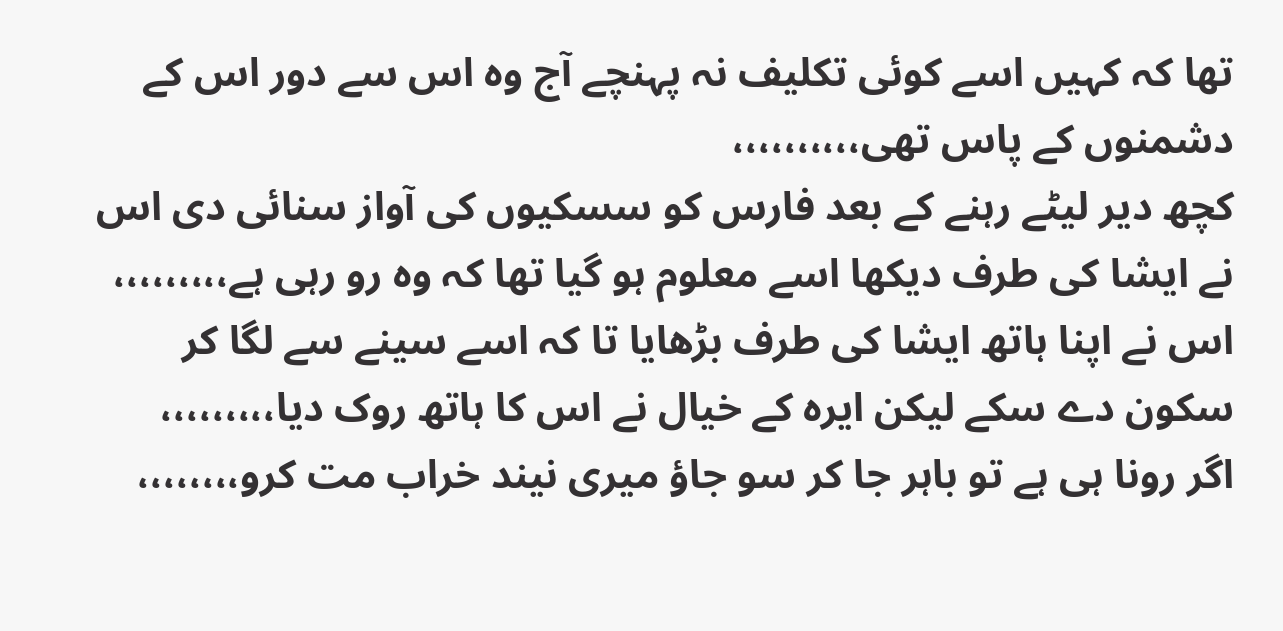تھا کہ کہیں اسے کوئی تکلیف نہ پہنچے آج وہ اس سے دور اس کے دشمنوں کے پاس تھی،،،،،،،،،،
کچھ دیر لیٹے رہنے کے بعد فارس کو سسکیوں کی آواز سنائی دی اس نے ایشا کی طرف دیکھا اسے معلوم ہو گیا تھا کہ وہ رو رہی ہے،،،،،،،،،
اس نے اپنا ہاتھ ایشا کی طرف بڑھایا تا کہ اسے سینے سے لگا کر سکون دے سکے لیکن ایرہ کے خیال نے اس کا ہاتھ روک دیا،،،،،،،،،
اگر رونا ہی ہے تو باہر جا کر سو جاؤ میری نیند خراب مت کرو،،،،،،،،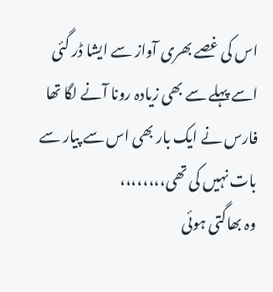اس کی غصے بھری آواز سے ایشا ڈر گئی
اسے پہلے سے بھی زیادہ رونا آنے لگا تھا فارس نے ایک بار بھی اس سے پیار سے بات نہیں کی تھی،،،،،،،،
وہ بھاگتی ہوئی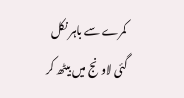کمرے سے باہر نکل گئی لاونج میں بیٹھ کر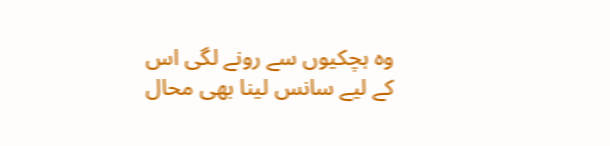وہ ہچکیوں سے رونے لگی اس کے لیے سانس لینا بھی محال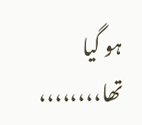ہو گیا تھا،،،،،،،،